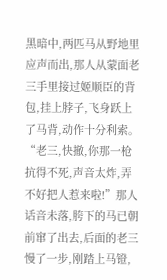黑暗中,两匹马从野地里应声而出,那人从蒙面老三手里接过姬顺臣的背包,挂上脖子,飞身跃上了马背,动作十分利索。
“老三,快撤,你那一枪抗得不死,声音太炸,弄不好把人惹来啦!”那人话音未落,胯下的马已朝前窜了出去,后面的老三慢了一步,刚踏上马镫,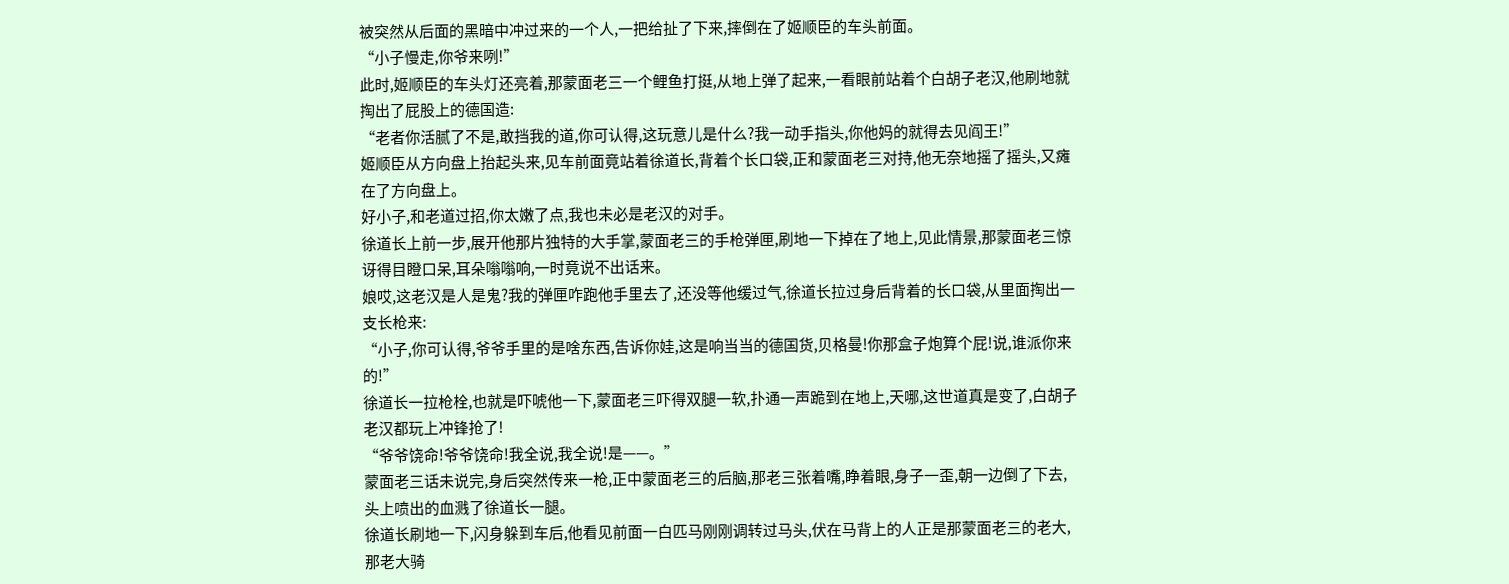被突然从后面的黑暗中冲过来的一个人,一把给扯了下来,摔倒在了姬顺臣的车头前面。
“小子慢走,你爷来咧!”
此时,姬顺臣的车头灯还亮着,那蒙面老三一个鲤鱼打挺,从地上弹了起来,一看眼前站着个白胡子老汉,他刷地就掏出了屁股上的德国造:
“老者你活腻了不是,敢挡我的道,你可认得,这玩意儿是什么?我一动手指头,你他妈的就得去见阎王!”
姬顺臣从方向盘上抬起头来,见车前面竟站着徐道长,背着个长口袋,正和蒙面老三对持,他无奈地摇了摇头,又瘫在了方向盘上。
好小子,和老道过招,你太嫩了点,我也未必是老汉的对手。
徐道长上前一步,展开他那片独特的大手掌,蒙面老三的手枪弹匣,刷地一下掉在了地上,见此情景,那蒙面老三惊讶得目瞪口呆,耳朵嗡嗡响,一时竟说不出话来。
娘哎,这老汉是人是鬼?我的弹匣咋跑他手里去了,还没等他缓过气,徐道长拉过身后背着的长口袋,从里面掏出一支长枪来:
“小子,你可认得,爷爷手里的是啥东西,告诉你娃,这是响当当的德国货,贝格曼!你那盒子炮算个屁!说,谁派你来的!”
徐道长一拉枪栓,也就是吓唬他一下,蒙面老三吓得双腿一软,扑通一声跪到在地上,天哪,这世道真是变了,白胡子老汉都玩上冲锋抢了!
“爷爷饶命!爷爷饶命!我全说,我全说!是——。”
蒙面老三话未说完,身后突然传来一枪,正中蒙面老三的后脑,那老三张着嘴,睁着眼,身子一歪,朝一边倒了下去,头上喷出的血溅了徐道长一腿。
徐道长刷地一下,闪身躲到车后,他看见前面一白匹马刚刚调转过马头,伏在马背上的人正是那蒙面老三的老大,那老大骑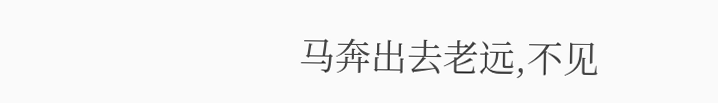马奔出去老远,不见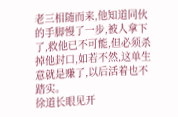老三相随而来,他知道同伙的手脚慢了一步,被人拿下了,救他已不可能,但必须杀掉他封口,如若不然,这单生意就是赚了,以后活着也不踏实。
徐道长眼见开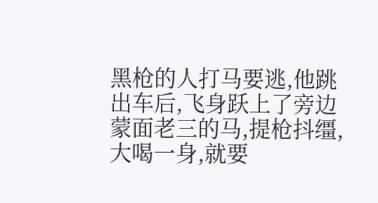黑枪的人打马要逃,他跳出车后,飞身跃上了旁边蒙面老三的马,提枪抖缰,大喝一身,就要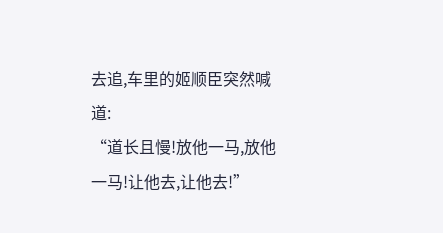去追,车里的姬顺臣突然喊道:
“道长且慢!放他一马,放他一马!让他去,让他去!”